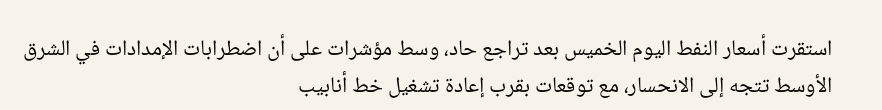استقرت أسعار النفط اليوم الخميس بعد تراجع حاد، وسط مؤشرات على أن اضطرابات الإمدادات في الشرق الأوسط تتجه إلى الانحسار، مع توقعات بقرب إعادة تشغيل خط أنابيب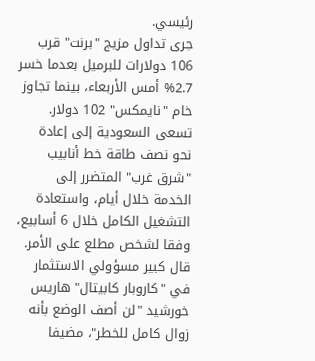رئيسي.
جرى تداول مزيج "برنت" قرب 106 دولارات للبرميل بعدما خسر 2.7% أمس الأربعاء، بينما تجاوز خام "نايمكس" 102 دولار.
تسعى السعودية إلى إعادة نحو نصف طاقة خط أنابيب "شرق غرب" المتضرر إلى الخدمة خلال أيام، واستعادة التشغيل الكامل خلال 6 أسابيع، وفقا لشخص مطلع على الأمر.
قال كبير مسؤولي الاستثمار في "كاروبار كابيتال" هاريس خورشيد "لن أصف الوضع بأنه زوال كامل للخطر"، مضيفا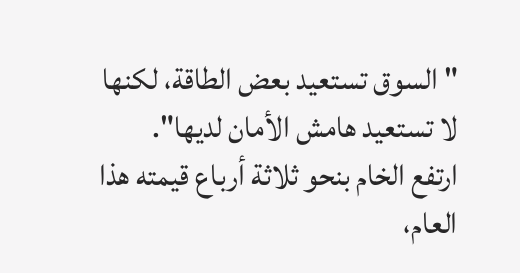"السوق تستعيد بعض الطاقة، لكنها لا تستعيد هامش الأمان لديها".
ارتفع الخام بنحو ثلاثة أرباع قيمته هذا العام،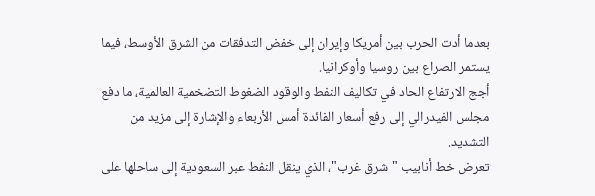بعدما أدت الحرب بين أمريكا وإيران إلى خفض التدفقات من الشرق الأوسط، فيما يستمر الصراع بين روسيا وأوكرانيا.
أجج الارتفاع الحاد في تكاليف النفط والوقود الضغوط التضخمية العالمية، ما دفع مجلس الفيدرالي إلى رفع أسعار الفائدة أمس الأربعاء والإشارة إلى مزيد من التشديد.
تعرض خط أنابيب "شرق غرب"، الذي ينقل النفط عبر السعودية إلى ساحلها على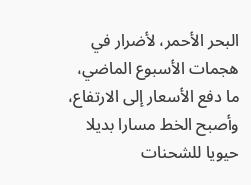البحر الأحمر، لأضرار في هجمات الأسبوع الماضي، ما دفع الأسعار إلى الارتفاع، وأصبح الخط مسارا بديلا حيويا للشحنات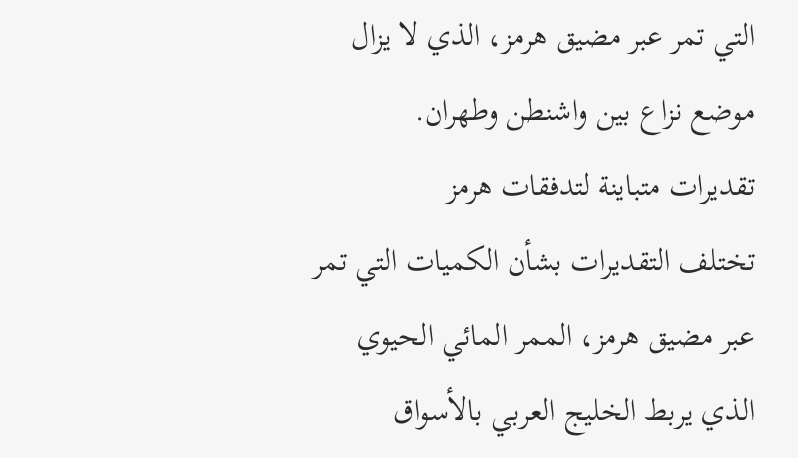التي تمر عبر مضيق هرمز، الذي لا يزال موضع نزاع بين واشنطن وطهران.
تقديرات متباينة لتدفقات هرمز
تختلف التقديرات بشأن الكميات التي تمر عبر مضيق هرمز، الممر المائي الحيوي الذي يربط الخليج العربي بالأسواق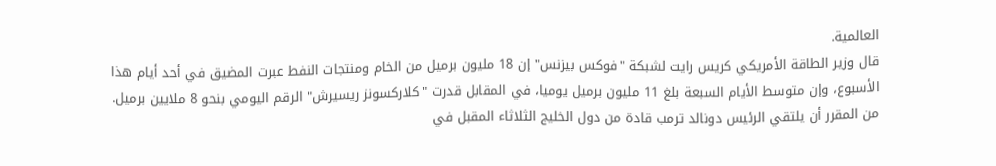العالمية.
قال وزير الطاقة الأمريكي كريس رايت لشبكة "فوكس بيزنس" إن 18 مليون برميل من الخام ومنتجات النفط عبرت المضيق في أحد أيام هذا الأسبوع، وإن متوسط الأيام السبعة بلغ 11 مليون برميل يوميا، في المقابل قدرت "كلاركسونز ريسيرش" الرقم اليومي بنحو 8 ملايين برميل.
من المقرر أن يلتقي الرئيس دونالد ترمب قادة من دول الخليج الثلاثاء المقبل في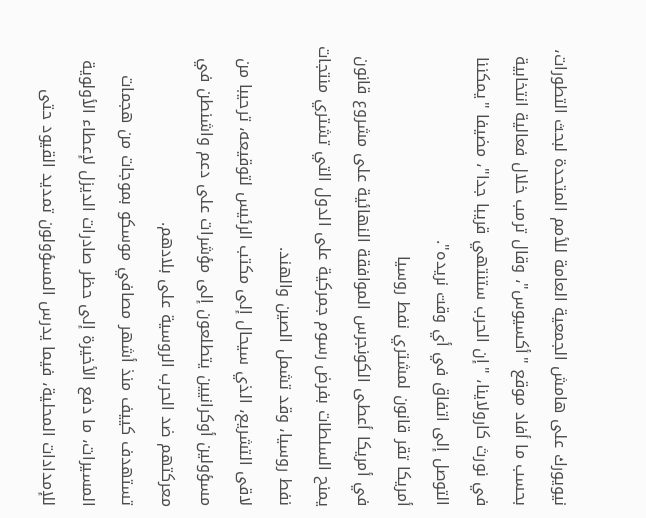نيويورك على هامش الجمعية العامة للأمم المتحدة لبحث التطورات، بحسب ما أفاد موقع "أكسيوس"، وقال ترمب خلال فعالية انتخابية في نورث كارولاينا، "إن الحرب ستنتهي قريبا جدا"، مضيفا "يمكننا التوصل إلى اتفاق في أي وقت نريده".
أمريكا تقر قانون لمشتري نفط روسيا
في أمريكا أعطى الكونجرس الموافقة النهائية على مشروع قانون يمنح السلطات بفرض رسوم جمركية على الدول التي تشتري منتجات نفط روسيا، وقد تشمل الصين والهند.
لاقى التشريع، الذي سيحال إلى مكتب الرئيس لتوقيعه، ترحيبا من مسؤولين أوكرانيين يتطلعون إلى مؤشرات على دعم واشنطن في معركتهم ضد الحرب الروسية على بلادهم.
تستهدف كييف منذ أشهر مصافي موسكو بموجات من هجمات المسيرات، ما دفع الأخيرة إلى حظر صادرات الديزل لإعطاء الأولوية للإمدادات المحلية، فيما يدرس المسؤولون تمديد القيود حتى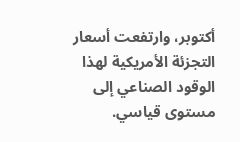أكتوبر، وارتفعت أسعار التجزئة الأمريكية لهذا الوقود الصناعي إلى مستوى قياسي.